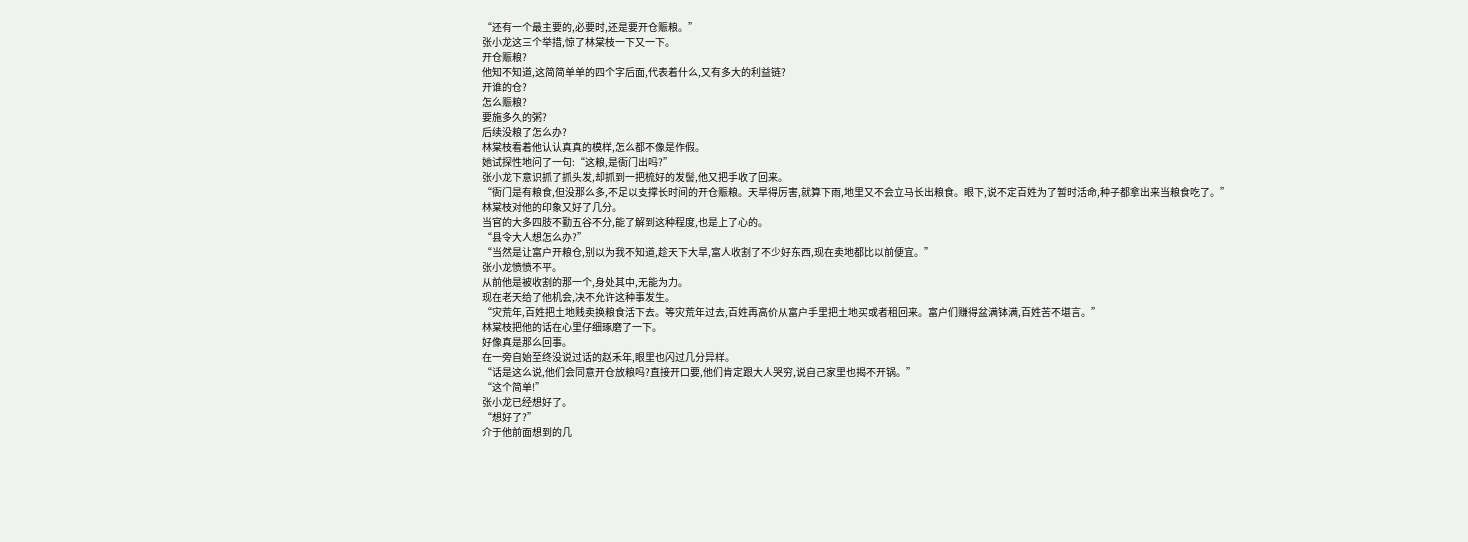“还有一个最主要的,必要时,还是要开仓赈粮。”
张小龙这三个举措,惊了林棠枝一下又一下。
开仓赈粮?
他知不知道,这简简单单的四个字后面,代表着什么,又有多大的利益链?
开谁的仓?
怎么赈粮?
要施多久的粥?
后续没粮了怎么办?
林棠枝看着他认认真真的模样,怎么都不像是作假。
她试探性地问了一句:“这粮,是衙门出吗?”
张小龙下意识抓了抓头发,却抓到一把梳好的发髻,他又把手收了回来。
“衙门是有粮食,但没那么多,不足以支撑长时间的开仓赈粮。天旱得厉害,就算下雨,地里又不会立马长出粮食。眼下,说不定百姓为了暂时活命,种子都拿出来当粮食吃了。”
林棠枝对他的印象又好了几分。
当官的大多四肢不勤五谷不分,能了解到这种程度,也是上了心的。
“县令大人想怎么办?”
“当然是让富户开粮仓,别以为我不知道,趁天下大旱,富人收割了不少好东西,现在卖地都比以前便宜。”
张小龙愤愤不平。
从前他是被收割的那一个,身处其中,无能为力。
现在老天给了他机会,决不允许这种事发生。
“灾荒年,百姓把土地贱卖换粮食活下去。等灾荒年过去,百姓再高价从富户手里把土地买或者租回来。富户们赚得盆满钵满,百姓苦不堪言。”
林棠枝把他的话在心里仔细琢磨了一下。
好像真是那么回事。
在一旁自始至终没说过话的赵禾年,眼里也闪过几分异样。
“话是这么说,他们会同意开仓放粮吗?直接开口要,他们肯定跟大人哭穷,说自己家里也揭不开锅。”
“这个简单!”
张小龙已经想好了。
“想好了?”
介于他前面想到的几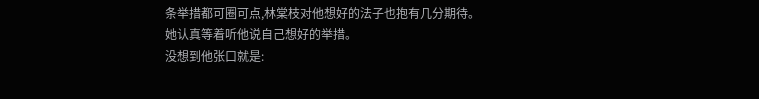条举措都可圈可点,林棠枝对他想好的法子也抱有几分期待。
她认真等着听他说自己想好的举措。
没想到他张口就是: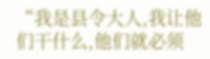“我是县令大人,我让他们干什么,他们就必须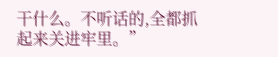干什么。不听话的,全都抓起来关进牢里。”